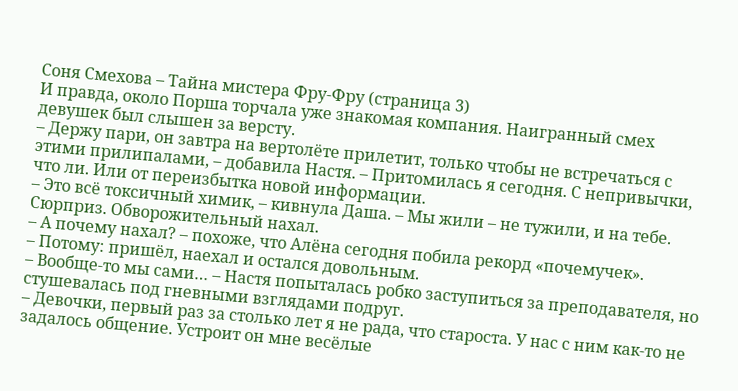Соня Смехова – Тайна мистера Фру-Фру (страница 3)
И правда, около Порша торчала уже знакомая компания. Наигранный смех девушек был слышен за версту.
– Держу пари, он завтра на вертолёте прилетит, только чтобы не встречаться с этими прилипалами, – добавила Настя. – Притомилась я сегодня. С непривычки, что ли. Или от переизбытка новой информации.
– Это всё токсичный химик, – кивнула Даша. – Мы жили – не тужили, и на тебе. Сюрприз. Обворожительный нахал.
– А почему нахал? – похоже, что Алёна сегодня побила рекорд «почемучек».
– Потому: пришёл, наехал и остался довольным.
– Вообще-то мы сами… – Настя попыталась робко заступиться за преподавателя, но стушевалась под гневными взглядами подруг.
– Девочки, первый раз за столько лет я не рада, что староста. У нас с ним как-то не задалось общение. Устроит он мне весёлые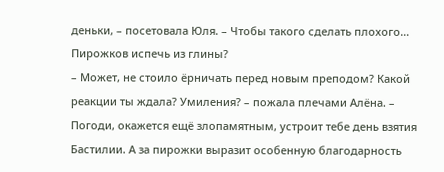деньки, – посетовала Юля. – Чтобы такого сделать плохого… Пирожков испечь из глины?
– Может, не стоило ёрничать перед новым преподом? Какой реакции ты ждала? Умиления? – пожала плечами Алёна. – Погоди, окажется ещё злопамятным, устроит тебе день взятия Бастилии. А за пирожки выразит особенную благодарность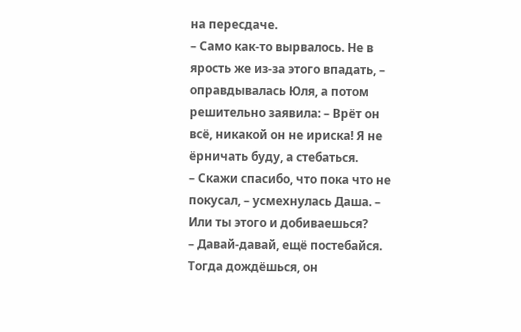на пересдаче.
– Само как-то вырвалось. Не в ярость же из-за этого впадать, – оправдывалась Юля, а потом решительно заявила: – Врёт он всё, никакой он не ириска! Я не ёрничать буду, а стебаться.
– Скажи спасибо, что пока что не покусал, – усмехнулась Даша. – Или ты этого и добиваешься?
– Давай-давай, ещё постебайся. Тогда дождёшься, он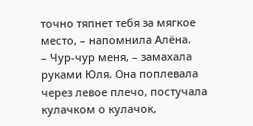точно тяпнет тебя за мягкое место, – напомнила Алёна.
– Чур-чур меня, – замахала руками Юля. Она поплевала через левое плечо, постучала кулачком о кулачок,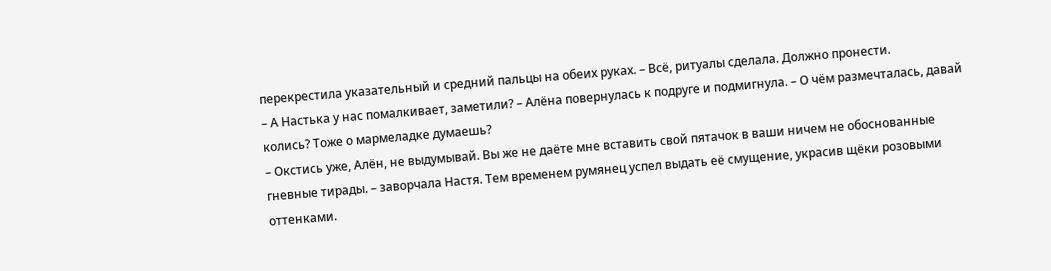перекрестила указательный и средний пальцы на обеих руках. – Всё, ритуалы сделала. Должно пронести.
– А Настька у нас помалкивает, заметили? – Алёна повернулась к подруге и подмигнула. – О чём размечталась, давай колись? Тоже о мармеладке думаешь?
– Окстись уже, Алён, не выдумывай. Вы же не даёте мне вставить свой пятачок в ваши ничем не обоснованные гневные тирады. – заворчала Настя. Тем временем румянец успел выдать её смущение, украсив щёки розовыми оттенками.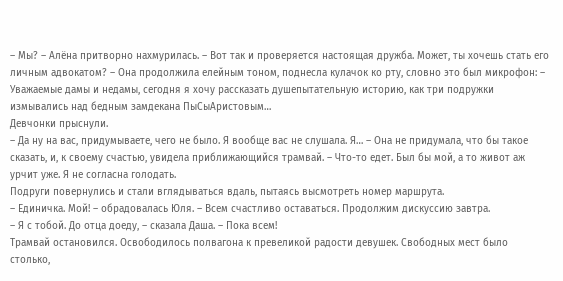– Мы? – Алёна притворно нахмурилась. – Вот так и проверяется настоящая дружба. Может, ты хочешь стать его личным адвокатом? – Она продолжила елейным тоном, поднесла кулачок ко рту, словно это был микрофон: – Уважаемые дамы и недамы, сегодня я хочу рассказать душепытательную историю, как три подружки измывались над бедным замдекана ПыСыАристовым…
Девчонки прыснули.
– Да ну на вас, придумываете, чего не было. Я вообще вас не слушала. Я… – Она не придумала, что бы такое сказать, и, к своему счастью, увидела приближающийся трамвай. – Что-то едет. Был бы мой, а то живот аж урчит уже. Я не согласна голодать.
Подруги повернулись и стали вглядываться вдаль, пытаясь высмотреть номер маршрута.
– Единичка. Мой! – обрадовалась Юля. – Всем счастливо оставаться. Продолжим дискуссию завтра.
– Я с тобой. До отца доеду, – сказала Даша. – Пока всем!
Трамвай остановился. Освободилось полвагона к превеликой радости девушек. Свободных мест было столько,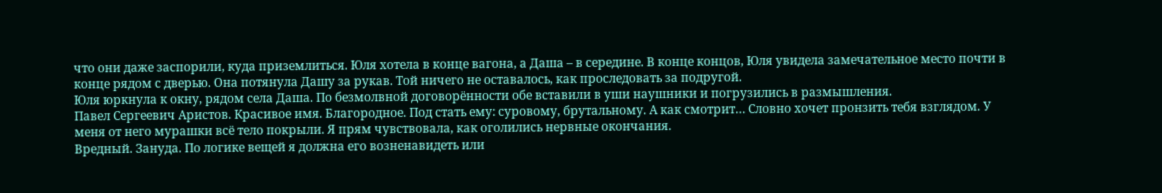что они даже заспорили, куда приземлиться. Юля хотела в конце вагона, а Даша – в середине. В конце концов, Юля увидела замечательное место почти в конце рядом с дверью. Она потянула Дашу за рукав. Той ничего не оставалось, как проследовать за подругой.
Юля юркнула к окну, рядом села Даша. По безмолвной договорённости обе вставили в уши наушники и погрузились в размышления.
Павел Сергеевич Аристов. Красивое имя. Благородное. Под стать ему: суровому, брутальному. А как смотрит… Словно хочет пронзить тебя взглядом. У меня от него мурашки всё тело покрыли. Я прям чувствовала, как оголились нервные окончания.
Вредный. Зануда. По логике вещей я должна его возненавидеть или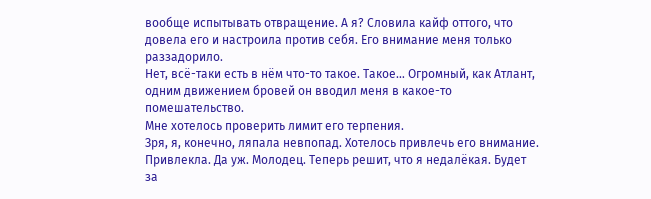вообще испытывать отвращение. А я? Словила кайф оттого, что довела его и настроила против себя. Его внимание меня только раззадорило.
Нет, всё-таки есть в нём что-то такое. Такое… Огромный, как Атлант, одним движением бровей он вводил меня в какое-то помешательство.
Мне хотелось проверить лимит его терпения.
Зря, я, конечно, ляпала невпопад. Хотелось привлечь его внимание. Привлекла. Да уж. Молодец. Теперь решит, что я недалёкая. Будет за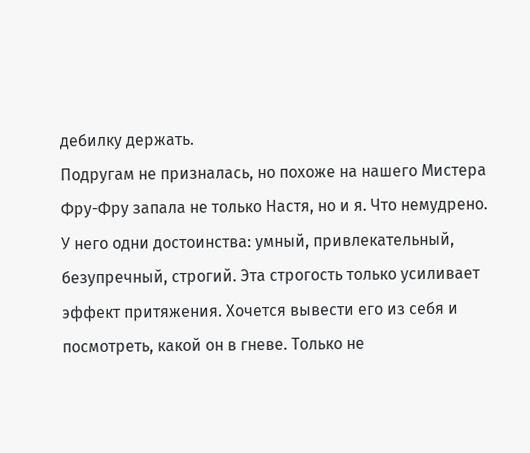дебилку держать.
Подругам не призналась, но похоже на нашего Мистера Фру-Фру запала не только Настя, но и я. Что немудрено.
У него одни достоинства: умный, привлекательный, безупречный, строгий. Эта строгость только усиливает эффект притяжения. Хочется вывести его из себя и посмотреть, какой он в гневе. Только не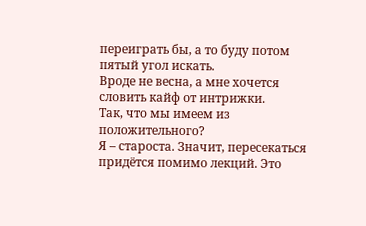переиграть бы, а то буду потом пятый угол искать.
Вроде не весна, а мне хочется словить кайф от интрижки.
Так, что мы имеем из положительного?
Я – староста. Значит, пересекаться придётся помимо лекций. Это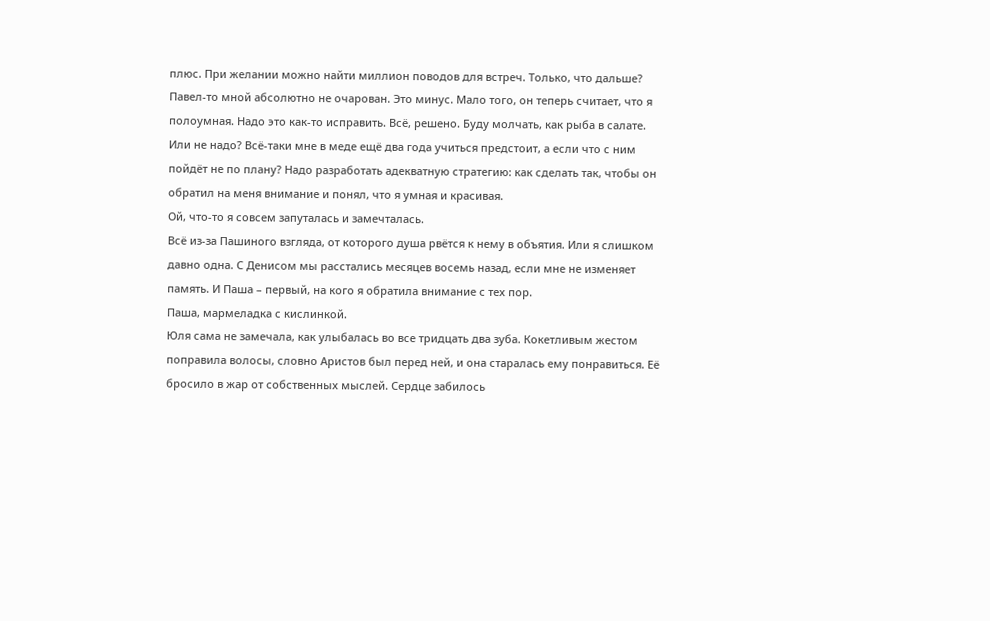плюс. При желании можно найти миллион поводов для встреч. Только, что дальше?
Павел-то мной абсолютно не очарован. Это минус. Мало того, он теперь считает, что я полоумная. Надо это как-то исправить. Всё, решено. Буду молчать, как рыба в салате.
Или не надо? Всё-таки мне в меде ещё два года учиться предстоит, а если что с ним пойдёт не по плану? Надо разработать адекватную стратегию: как сделать так, чтобы он обратил на меня внимание и понял, что я умная и красивая.
Ой, что-то я совсем запуталась и замечталась.
Всё из-за Пашиного взгляда, от которого душа рвётся к нему в объятия. Или я слишком давно одна. С Денисом мы расстались месяцев восемь назад, если мне не изменяет память. И Паша – первый, на кого я обратила внимание с тех пор.
Паша, мармеладка с кислинкой.
Юля сама не замечала, как улыбалась во все тридцать два зуба. Кокетливым жестом поправила волосы, словно Аристов был перед ней, и она старалась ему понравиться. Её бросило в жар от собственных мыслей. Сердце забилось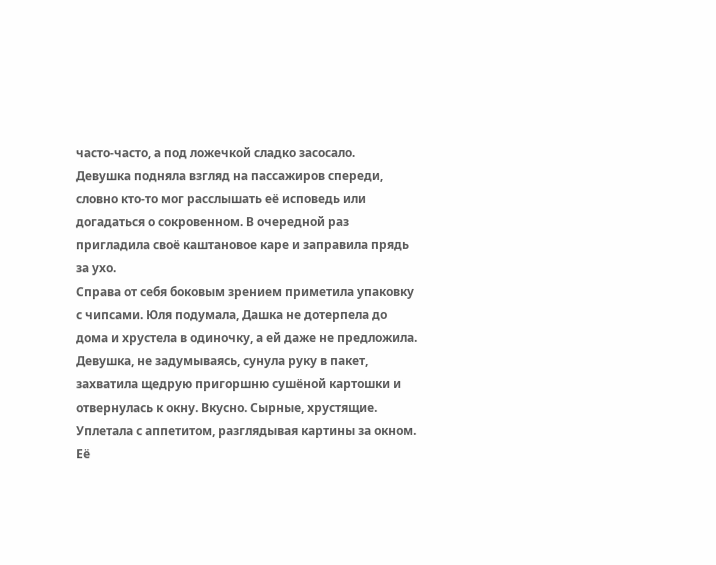часто-часто, а под ложечкой сладко засосало.
Девушка подняла взгляд на пассажиров спереди, словно кто-то мог расслышать её исповедь или догадаться о сокровенном. В очередной раз пригладила своё каштановое каре и заправила прядь за ухо.
Справа от себя боковым зрением приметила упаковку с чипсами. Юля подумала, Дашка не дотерпела до дома и хрустела в одиночку, а ей даже не предложила. Девушка, не задумываясь, сунула руку в пакет, захватила щедрую пригоршню сушёной картошки и отвернулась к окну. Вкусно. Сырные, хрустящие. Уплетала с аппетитом, разглядывая картины за окном.
Её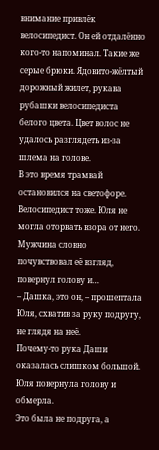внимание привлёк велосипедист. Он ей отдалённо кого-то напоминал. Такие же серые брюки. Ядовито-жёлтый дорожный жилет, рукава рубашки велосипедиста белого цвета. Цвет волос не удалось разглядеть из-за шлема на голове.
В это время трамвай остановился на светофоре. Велосипедист тоже. Юля не могла оторвать взора от него. Мужчина словно почувствовал её взгляд, повернул голову и…
– Дашка, это он, – прошептала Юля, схватив за руку подругу, не глядя на неё.
Почему-то рука Даши оказалась слишком большой. Юля повернула голову и обмерла.
Это была не подруга, а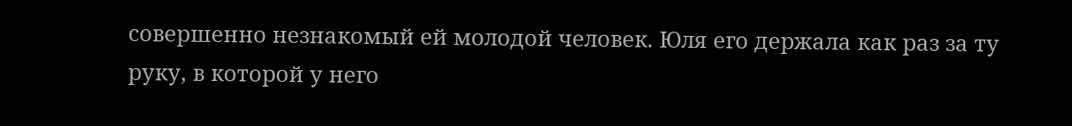совершенно незнакомый ей молодой человек. Юля его держала как раз за ту руку, в которой у него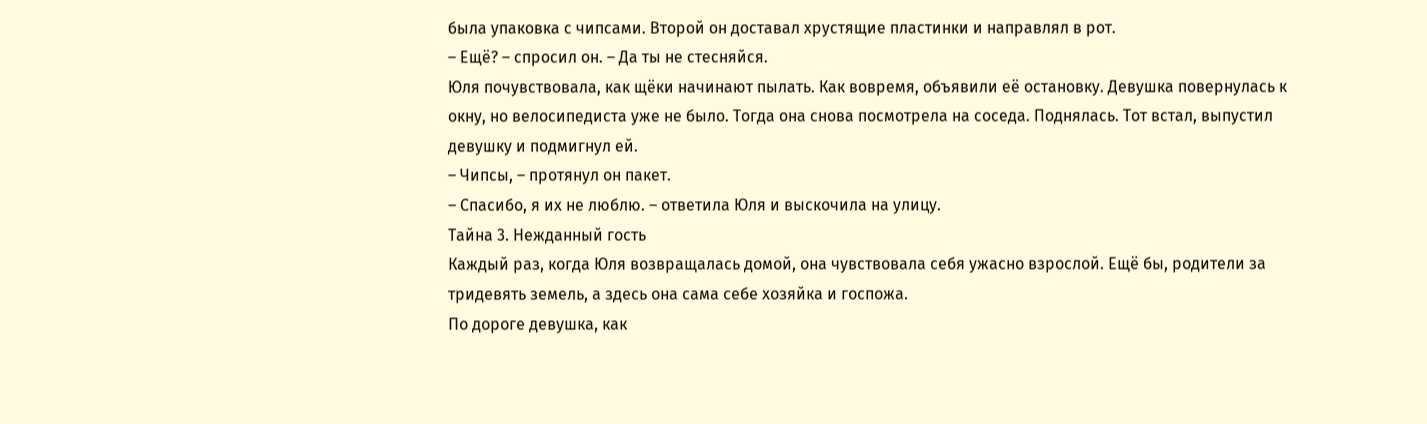была упаковка с чипсами. Второй он доставал хрустящие пластинки и направлял в рот.
– Ещё? – спросил он. – Да ты не стесняйся.
Юля почувствовала, как щёки начинают пылать. Как вовремя, объявили её остановку. Девушка повернулась к окну, но велосипедиста уже не было. Тогда она снова посмотрела на соседа. Поднялась. Тот встал, выпустил девушку и подмигнул ей.
– Чипсы, – протянул он пакет.
– Спасибо, я их не люблю. – ответила Юля и выскочила на улицу.
Тайна 3. Нежданный гость
Каждый раз, когда Юля возвращалась домой, она чувствовала себя ужасно взрослой. Ещё бы, родители за тридевять земель, а здесь она сама себе хозяйка и госпожа.
По дороге девушка, как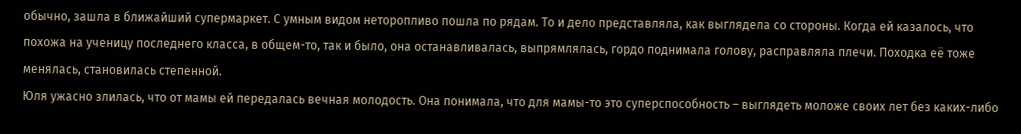обычно, зашла в ближайший супермаркет. С умным видом неторопливо пошла по рядам. То и дело представляла, как выглядела со стороны. Когда ей казалось, что похожа на ученицу последнего класса, в общем-то, так и было, она останавливалась, выпрямлялась, гордо поднимала голову, расправляла плечи. Походка её тоже менялась, становилась степенной.
Юля ужасно злилась, что от мамы ей передалась вечная молодость. Она понимала, что для мамы-то это суперспособность – выглядеть моложе своих лет без каких-либо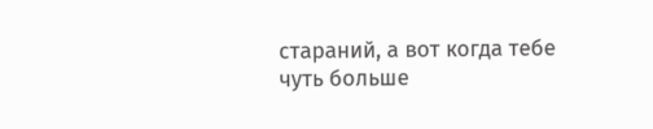стараний, а вот когда тебе чуть больше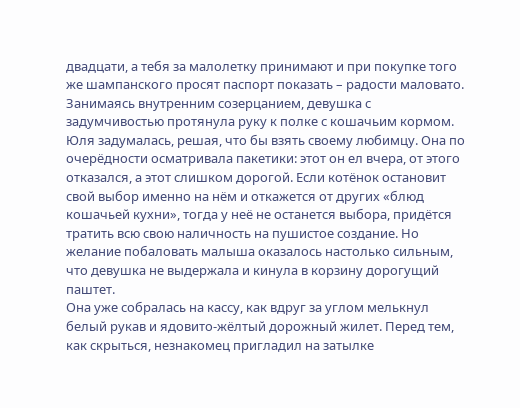двадцати, а тебя за малолетку принимают и при покупке того же шампанского просят паспорт показать – радости маловато.
Занимаясь внутренним созерцанием, девушка с задумчивостью протянула руку к полке с кошачьим кормом. Юля задумалась, решая, что бы взять своему любимцу. Она по очерёдности осматривала пакетики: этот он ел вчера, от этого отказался, а этот слишком дорогой. Если котёнок остановит свой выбор именно на нём и откажется от других «блюд кошачьей кухни», тогда у неё не останется выбора, придётся тратить всю свою наличность на пушистое создание. Но желание побаловать малыша оказалось настолько сильным, что девушка не выдержала и кинула в корзину дорогущий паштет.
Она уже собралась на кассу, как вдруг за углом мелькнул белый рукав и ядовито-жёлтый дорожный жилет. Перед тем, как скрыться, незнакомец пригладил на затылке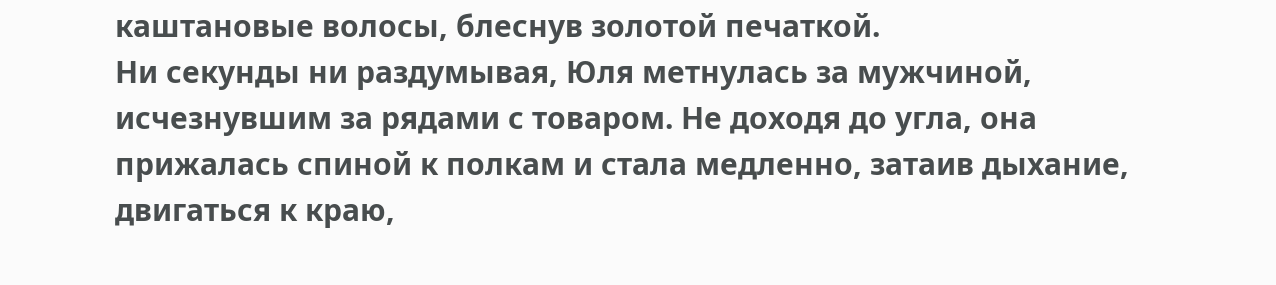каштановые волосы, блеснув золотой печаткой.
Ни секунды ни раздумывая, Юля метнулась за мужчиной, исчезнувшим за рядами с товаром. Не доходя до угла, она прижалась спиной к полкам и стала медленно, затаив дыхание, двигаться к краю,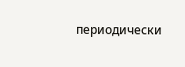периодически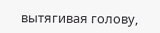вытягивая голову,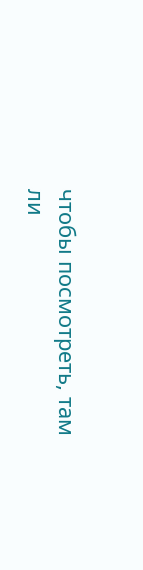чтобы посмотреть, там ли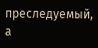преследуемый, а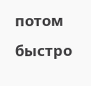потом быстро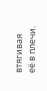втягивая её в плечи.